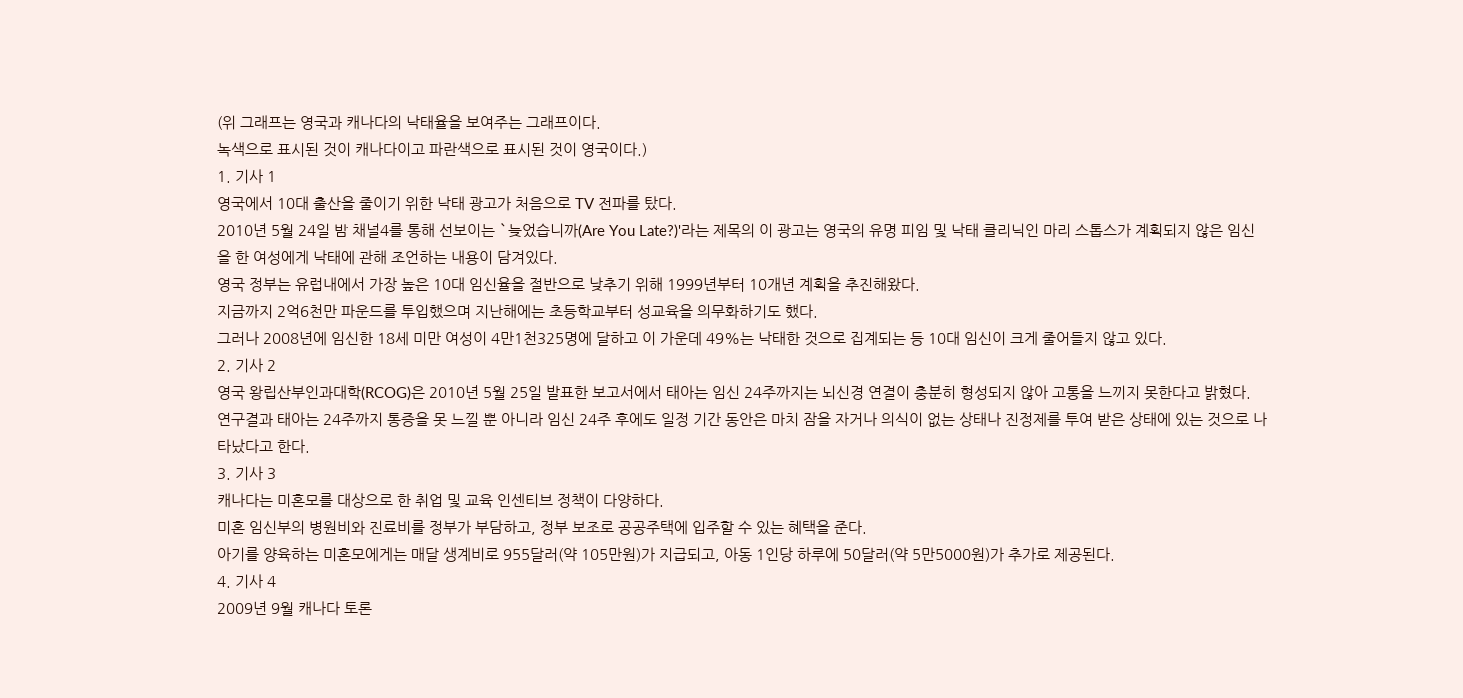(위 그래프는 영국과 캐나다의 낙태율을 보여주는 그래프이다.
녹색으로 표시된 것이 캐나다이고 파란색으로 표시된 것이 영국이다.)
1. 기사 1
영국에서 10대 출산을 줄이기 위한 낙태 광고가 처음으로 TV 전파를 탔다.
2010년 5월 24일 밤 채널4를 통해 선보이는 `늦었습니까(Are You Late?)'라는 제목의 이 광고는 영국의 유명 피임 및 낙태 클리닉인 마리 스톱스가 계획되지 않은 임신을 한 여성에게 낙태에 관해 조언하는 내용이 담겨있다.
영국 정부는 유럽내에서 가장 높은 10대 임신율을 절반으로 낮추기 위해 1999년부터 10개년 계획을 추진해왔다.
지금까지 2억6천만 파운드를 투입했으며 지난해에는 초등학교부터 성교육을 의무화하기도 했다.
그러나 2008년에 임신한 18세 미만 여성이 4만1천325명에 달하고 이 가운데 49%는 낙태한 것으로 집계되는 등 10대 임신이 크게 줄어들지 않고 있다.
2. 기사 2
영국 왕립산부인과대학(RCOG)은 2010년 5월 25일 발표한 보고서에서 태아는 임신 24주까지는 뇌신경 연결이 충분히 형성되지 않아 고통을 느끼지 못한다고 밝혔다.
연구결과 태아는 24주까지 통증을 못 느낄 뿐 아니라 임신 24주 후에도 일정 기간 동안은 마치 잠을 자거나 의식이 없는 상태나 진정제를 투여 받은 상태에 있는 것으로 나타났다고 한다.
3. 기사 3
캐나다는 미혼모를 대상으로 한 취업 및 교육 인센티브 정책이 다양하다.
미혼 임신부의 병원비와 진료비를 정부가 부담하고, 정부 보조로 공공주택에 입주할 수 있는 혜택을 준다.
아기를 양육하는 미혼모에게는 매달 생계비로 955달러(약 105만원)가 지급되고, 아동 1인당 하루에 50달러(약 5만5000원)가 추가로 제공된다.
4. 기사 4
2009년 9월 캐나다 토론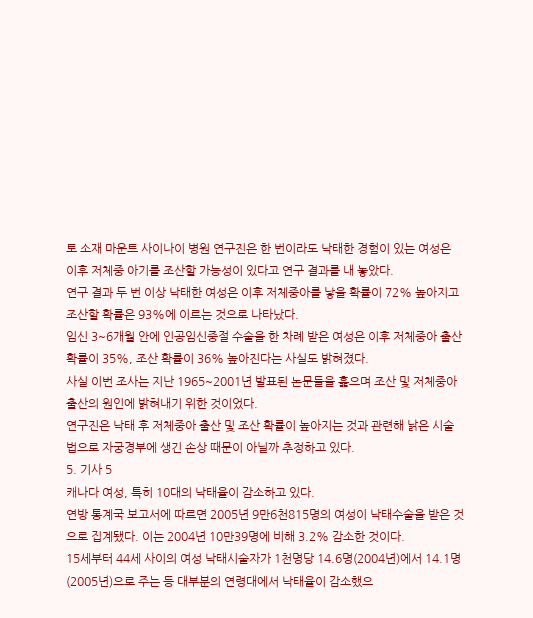토 소재 마운트 사이나이 병원 연구진은 한 번이라도 낙태한 경험이 있는 여성은 이후 저체중 아기를 조산할 가능성이 있다고 연구 결과를 내 놓았다.
연구 결과 두 번 이상 낙태한 여성은 이후 저체중아를 낳을 확률이 72% 높아지고 조산할 확률은 93%에 이르는 것으로 나타났다.
임신 3~6개월 안에 인공임신중절 수술을 한 차례 받은 여성은 이후 저체중아 출산 확률이 35%, 조산 확률이 36% 높아진다는 사실도 밝혀졌다.
사실 이번 조사는 지난 1965~2001년 발표된 논문들을 훑으며 조산 및 저체중아 출산의 원인에 밝혀내기 위한 것이었다.
연구진은 낙태 후 저체중아 출산 및 조산 확률이 높아지는 것과 관련해 낡은 시술법으로 자궁경부에 생긴 손상 때문이 아닐까 추정하고 있다.
5. 기사 5
캐나다 여성, 특히 10대의 낙태율이 감소하고 있다.
연방 통계국 보고서에 따르면 2005년 9만6천815명의 여성이 낙태수술을 받은 것으로 집계됐다. 이는 2004년 10만39명에 비해 3.2% 감소한 것이다.
15세부터 44세 사이의 여성 낙태시술자가 1천명당 14.6명(2004년)에서 14.1명(2005년)으로 주는 등 대부분의 연령대에서 낙태율이 감소했으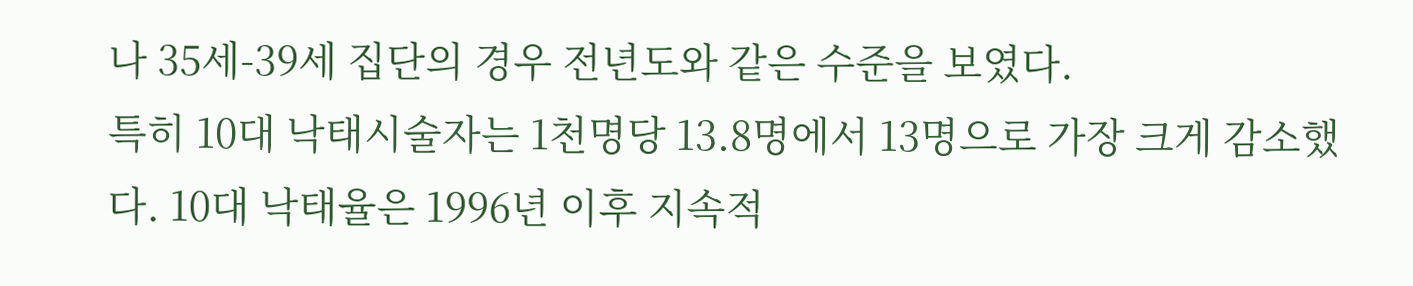나 35세-39세 집단의 경우 전년도와 같은 수준을 보였다.
특히 10대 낙태시술자는 1천명당 13.8명에서 13명으로 가장 크게 감소했다. 10대 낙태율은 1996년 이후 지속적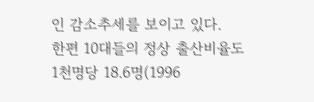인 감소추세를 보이고 있다.
한편 10대들의 정상 출산비율도 1천명당 18.6명(1996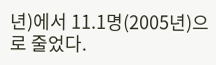년)에서 11.1명(2005년)으로 줄었다.